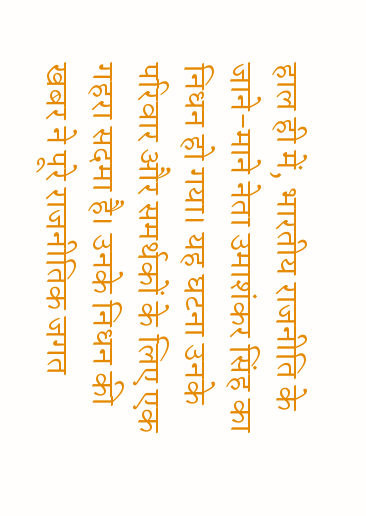हाल ही में, भारतीय राजनीति के जाने-माने नेता उमाशंकर सिंह का निधन हो गया। यह घटना उनके परिवार और समर्थकों के लिए एक गहरा सदमा है। उनके निधन की खबर ने पूरे राजनीतिक जगत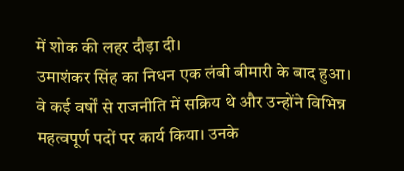में शोक की लहर दौड़ा दी।
उमाशंकर सिंह का निधन एक लंबी बीमारी के बाद हुआ। वे कई वर्षों से राजनीति में सक्रिय थे और उन्होंने विभिन्न महत्वपूर्ण पदों पर कार्य किया। उनके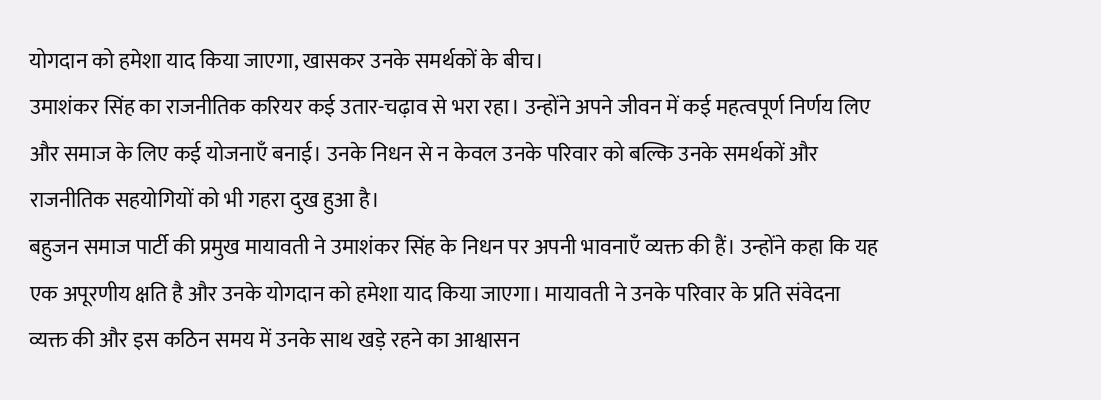योगदान को हमेशा याद किया जाएगा, खासकर उनके समर्थकों के बीच।
उमाशंकर सिंह का राजनीतिक करियर कई उतार-चढ़ाव से भरा रहा। उन्होंने अपने जीवन में कई महत्वपूर्ण निर्णय लिए और समाज के लिए कई योजनाएँ बनाई। उनके निधन से न केवल उनके परिवार को बल्कि उनके समर्थकों और राजनीतिक सहयोगियों को भी गहरा दुख हुआ है।
बहुजन समाज पार्टी की प्रमुख मायावती ने उमाशंकर सिंह के निधन पर अपनी भावनाएँ व्यक्त की हैं। उन्होंने कहा कि यह एक अपूरणीय क्षति है और उनके योगदान को हमेशा याद किया जाएगा। मायावती ने उनके परिवार के प्रति संवेदना व्यक्त की और इस कठिन समय में उनके साथ खड़े रहने का आश्वासन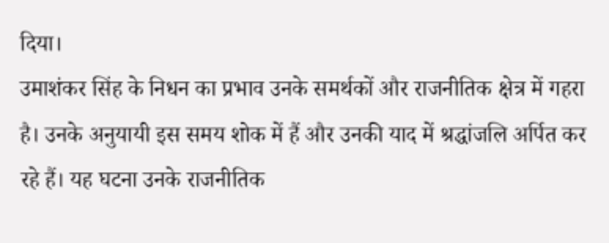दिया।
उमाशंकर सिंह के निधन का प्रभाव उनके समर्थकों और राजनीतिक क्षेत्र में गहरा है। उनके अनुयायी इस समय शोक में हैं और उनकी याद में श्रद्धांजलि अर्पित कर रहे हैं। यह घटना उनके राजनीतिक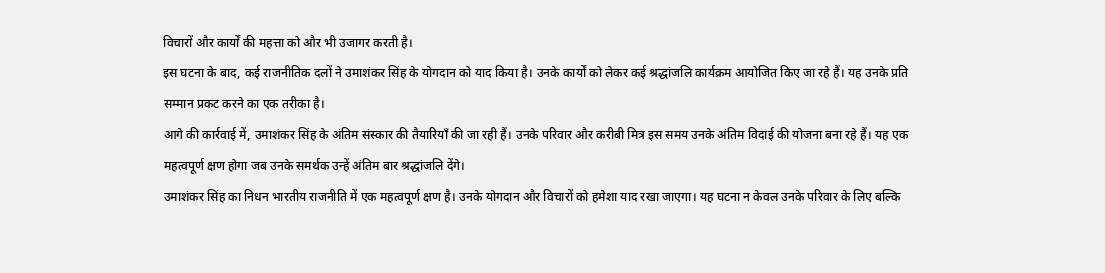विचारों और कार्यों की महत्ता को और भी उजागर करती है।
इस घटना के बाद, कई राजनीतिक दलों ने उमाशंकर सिंह के योगदान को याद किया है। उनके कार्यों को लेकर कई श्रद्धांजलि कार्यक्रम आयोजित किए जा रहे हैं। यह उनके प्रति सम्मान प्रकट करने का एक तरीका है।
आगे की कार्रवाई में, उमाशंकर सिंह के अंतिम संस्कार की तैयारियाँ की जा रही हैं। उनके परिवार और करीबी मित्र इस समय उनके अंतिम विदाई की योजना बना रहे हैं। यह एक महत्वपूर्ण क्षण होगा जब उनके समर्थक उन्हें अंतिम बार श्रद्धांजलि देंगे।
उमाशंकर सिंह का निधन भारतीय राजनीति में एक महत्वपूर्ण क्षण है। उनके योगदान और विचारों को हमेशा याद रखा जाएगा। यह घटना न केवल उनके परिवार के लिए बल्कि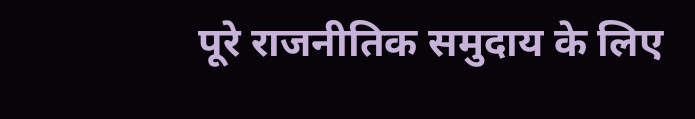पूरे राजनीतिक समुदाय के लिए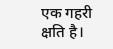एक गहरी क्षति है।